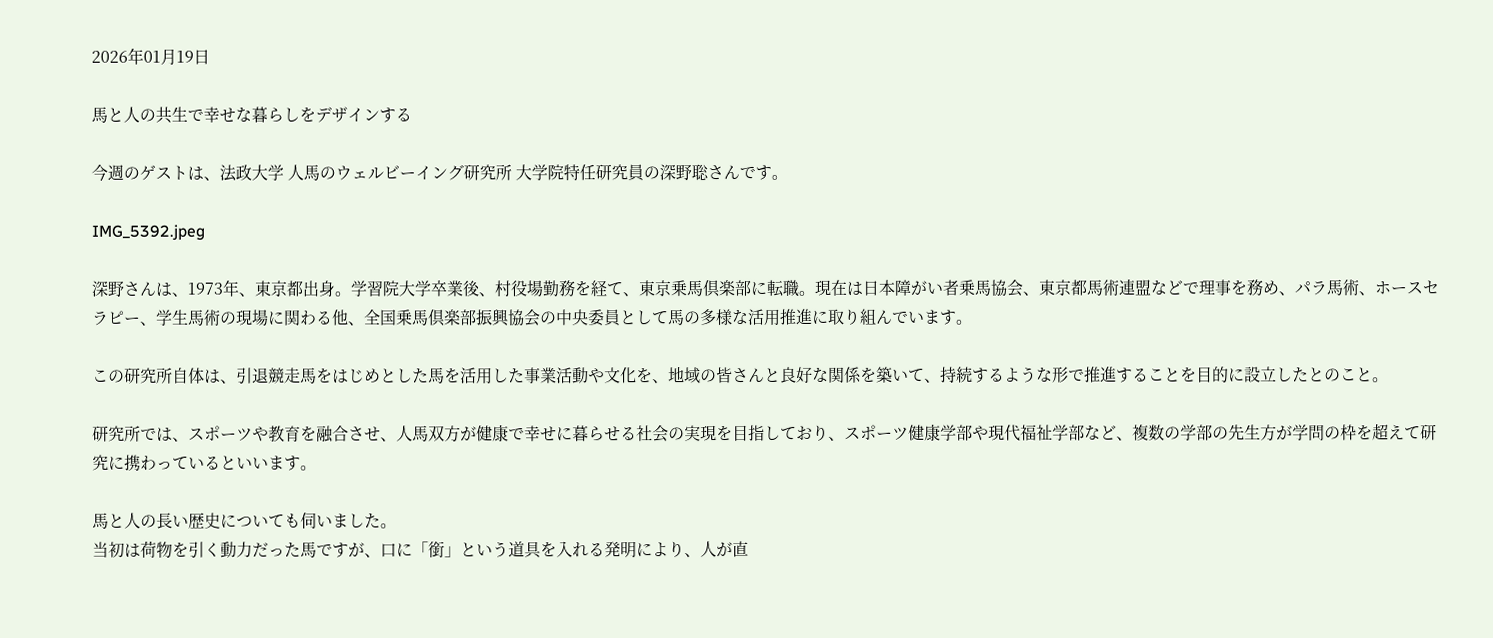2026年01月19日

馬と人の共生で幸せな暮らしをデザインする

今週のゲストは、法政大学 人馬のウェルビーイング研究所 大学院特任研究員の深野聡さんです。

IMG_5392.jpeg

深野さんは、1973年、東京都出身。学習院大学卒業後、村役場勤務を経て、東京乗馬倶楽部に転職。現在は日本障がい者乗馬協会、東京都馬術連盟などで理事を務め、パラ馬術、ホースセラピー、学生馬術の現場に関わる他、全国乗馬倶楽部振興協会の中央委員として馬の多様な活用推進に取り組んでいます。

この研究所自体は、引退競走馬をはじめとした馬を活用した事業活動や文化を、地域の皆さんと良好な関係を築いて、持続するような形で推進することを目的に設立したとのこと。

研究所では、スポーツや教育を融合させ、人馬双方が健康で幸せに暮らせる社会の実現を目指しており、スポーツ健康学部や現代福祉学部など、複数の学部の先生方が学問の枠を超えて研究に携わっているといいます。

馬と人の長い歴史についても伺いました。
当初は荷物を引く動力だった馬ですが、口に「銜」という道具を入れる発明により、人が直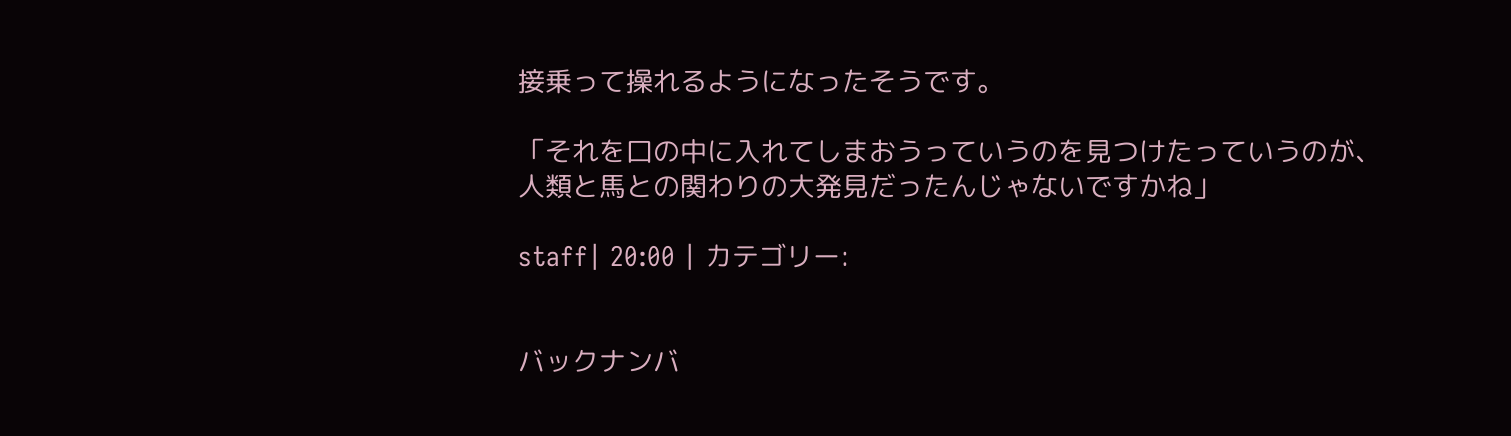接乗って操れるようになったそうです。

「それを口の中に入れてしまおうっていうのを見つけたっていうのが、人類と馬との関わりの大発見だったんじゃないですかね」

staff| 20:00 | カテゴリー:


バックナンバ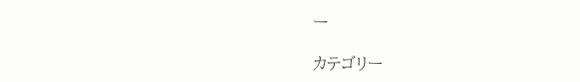ー

カテゴリー